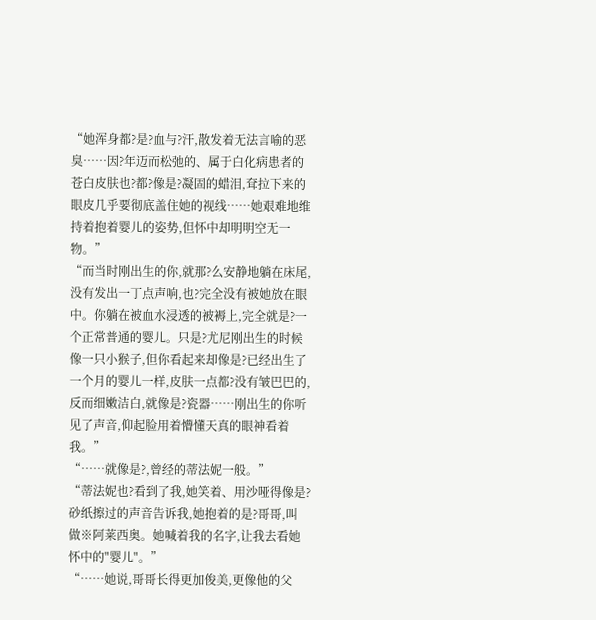“她浑身都?是?血与?汗,散发着无法言喻的恶臭……因?年迈而松弛的、属于白化病患者的苍白皮肤也?都?像是?凝固的蜡泪,耷拉下来的眼皮几乎要彻底盖住她的视线……她艰难地维持着抱着婴儿的姿势,但怀中却明明空无一物。”
“而当时刚出生的你,就那?么安静地躺在床尾,没有发出一丁点声响,也?完全没有被她放在眼中。你躺在被血水浸透的被褥上,完全就是?一个正常普通的婴儿。只是?尤尼刚出生的时候像一只小猴子,但你看起来却像是?已经出生了一个月的婴儿一样,皮肤一点都?没有皱巴巴的,反而细嫩洁白,就像是?瓷器……刚出生的你听见了声音,仰起脸用着懵懂天真的眼神看着我。”
“……就像是?,曾经的蒂法妮一般。”
“蒂法妮也?看到了我,她笑着、用沙哑得像是?砂纸擦过的声音告诉我,她抱着的是?哥哥,叫做※阿莱西奥。她喊着我的名字,让我去看她怀中的"婴儿"。”
“……她说,哥哥长得更加俊美,更像他的父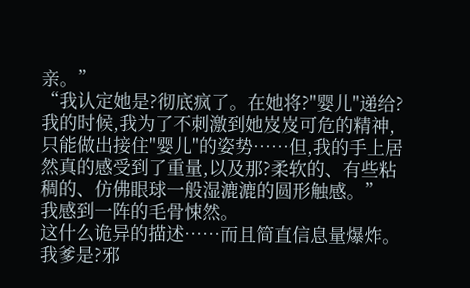亲。”
“我认定她是?彻底疯了。在她将?"婴儿"递给?我的时候,我为了不刺激到她岌岌可危的精神,只能做出接住"婴儿"的姿势……但,我的手上居然真的感受到了重量,以及那?柔软的、有些粘稠的、仿佛眼球一般湿漉漉的圆形触感。”
我感到一阵的毛骨悚然。
这什么诡异的描述……而且简直信息量爆炸。
我爹是?邪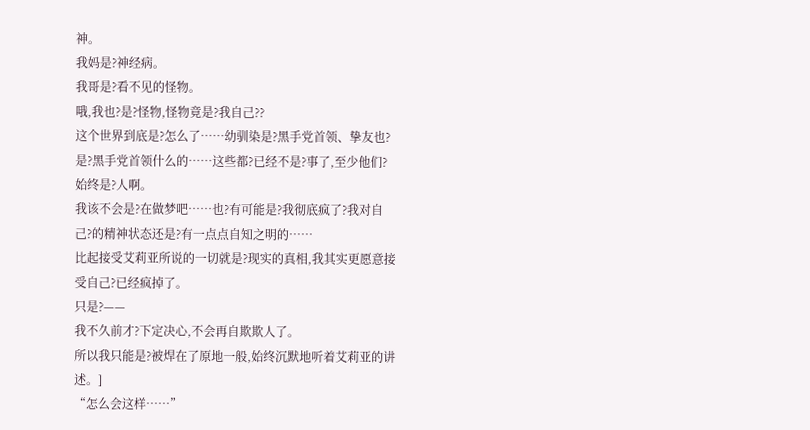神。
我妈是?神经病。
我哥是?看不见的怪物。
哦,我也?是?怪物,怪物竟是?我自己??
这个世界到底是?怎么了……幼驯染是?黑手党首领、挚友也?是?黑手党首领什么的……这些都?已经不是?事了,至少他们?始终是?人啊。
我该不会是?在做梦吧……也?有可能是?我彻底疯了?我对自己?的精神状态还是?有一点点自知之明的……
比起接受艾莉亚所说的一切就是?现实的真相,我其实更愿意接受自己?已经疯掉了。
只是?——
我不久前才?下定决心,不会再自欺欺人了。
所以我只能是?被焊在了原地一般,始终沉默地听着艾莉亚的讲述。]
“怎么会这样……”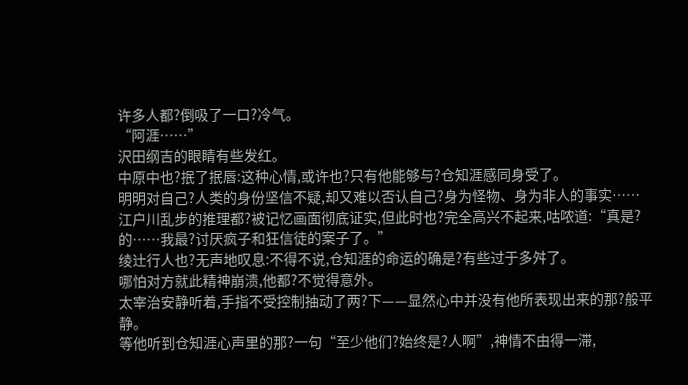许多人都?倒吸了一口?冷气。
“阿涯……”
沢田纲吉的眼睛有些发红。
中原中也?抿了抿唇:这种心情,或许也?只有他能够与?仓知涯感同身受了。
明明对自己?人类的身份坚信不疑,却又难以否认自己?身为怪物、身为非人的事实……
江户川乱步的推理都?被记忆画面彻底证实,但此时也?完全高兴不起来,咕哝道:“真是?的……我最?讨厌疯子和狂信徒的案子了。”
绫辻行人也?无声地叹息:不得不说,仓知涯的命运的确是?有些过于多舛了。
哪怕对方就此精神崩溃,他都?不觉得意外。
太宰治安静听着,手指不受控制抽动了两?下——显然心中并没有他所表现出来的那?般平静。
等他听到仓知涯心声里的那?一句“至少他们?始终是?人啊”,神情不由得一滞,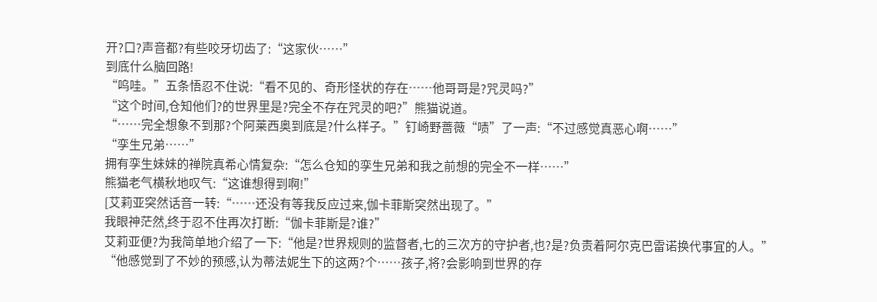开?口?声音都?有些咬牙切齿了:“这家伙……”
到底什么脑回路!
“呜哇。”五条悟忍不住说:“看不见的、奇形怪状的存在……他哥哥是?咒灵吗?”
“这个时间,仓知他们?的世界里是?完全不存在咒灵的吧?”熊猫说道。
“……完全想象不到那?个阿莱西奥到底是?什么样子。”钉崎野蔷薇“啧”了一声:“不过感觉真恶心啊……”
“孪生兄弟……”
拥有孪生妹妹的禅院真希心情复杂:“怎么仓知的孪生兄弟和我之前想的完全不一样……”
熊猫老气横秋地叹气:“这谁想得到啊!”
[艾莉亚突然话音一转:“……还没有等我反应过来,伽卡菲斯突然出现了。”
我眼神茫然,终于忍不住再次打断:“伽卡菲斯是?谁?”
艾莉亚便?为我简单地介绍了一下:“他是?世界规则的监督者,七的三次方的守护者,也?是?负责着阿尔克巴雷诺换代事宜的人。”
“他感觉到了不妙的预感,认为蒂法妮生下的这两?个……孩子,将?会影响到世界的存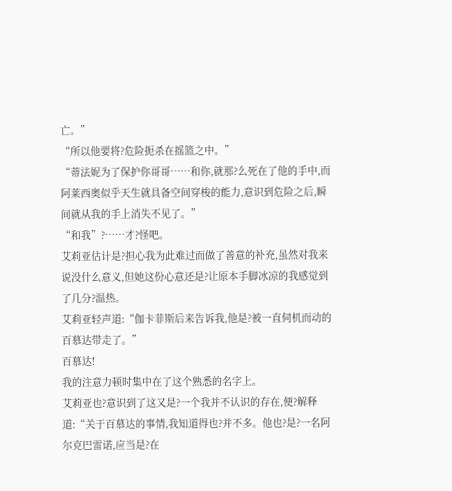亡。”
“所以他要将?危险扼杀在摇篮之中。”
“蒂法妮为了保护你哥哥……和你,就那?么死在了他的手中,而阿莱西奥似乎天生就具备空间穿梭的能力,意识到危险之后,瞬间就从我的手上消失不见了。”
“和我”?……才?怪吧。
艾莉亚估计是?担心我为此难过而做了善意的补充,虽然对我来说没什么意义,但她这份心意还是?让原本手脚冰凉的我感觉到了几分?温热。
艾莉亚轻声道:“伽卡菲斯后来告诉我,他是?被一直伺机而动的百慕达带走了。”
百慕达!
我的注意力顿时集中在了这个熟悉的名字上。
艾莉亚也?意识到了这又是?一个我并不认识的存在,便?解释道:“关于百慕达的事情,我知道得也?并不多。他也?是?一名阿尔克巴雷诺,应当是?在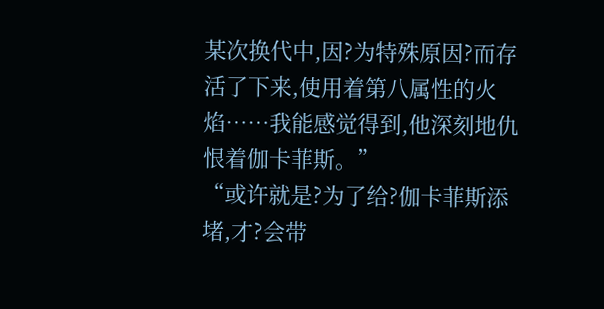某次换代中,因?为特殊原因?而存活了下来,使用着第八属性的火焰……我能感觉得到,他深刻地仇恨着伽卡菲斯。”
“或许就是?为了给?伽卡菲斯添堵,才?会带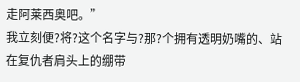走阿莱西奥吧。”
我立刻便?将?这个名字与?那?个拥有透明奶嘴的、站在复仇者肩头上的绷带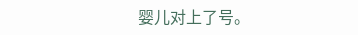婴儿对上了号。